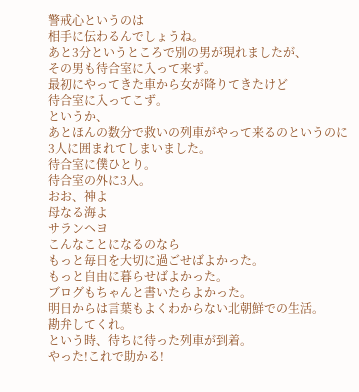警戒心というのは
相手に伝わるんでしょうね。
あと3分というところで別の男が現れましたが、
その男も待合室に入って来ず。
最初にやってきた車から女が降りてきたけど
待合室に入ってこず。
というか、
あとほんの数分で救いの列車がやって来るのというのに
3人に囲まれてしまいました。
待合室に僕ひとり。
待合室の外に3人。
おお、神よ
母なる海よ
サランヘヨ
こんなことになるのなら
もっと毎日を大切に過ごせばよかった。
もっと自由に暮らせばよかった。
ブログもちゃんと書いたらよかった。
明日からは言葉もよくわからない北朝鮮での生活。
勘弁してくれ。
という時、待ちに待った列車が到着。
やった!これで助かる!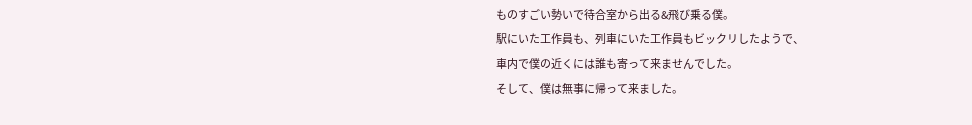ものすごい勢いで待合室から出る&飛び乗る僕。
駅にいた工作員も、列車にいた工作員もビックリしたようで、
車内で僕の近くには誰も寄って来ませんでした。
そして、僕は無事に帰って来ました。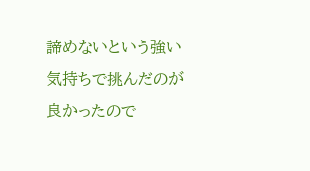諦めないという強い気持ちで挑んだのが良かったので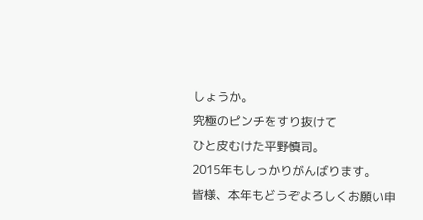しょうか。
究極のピンチをすり抜けて
ひと皮むけた平野慎司。
2015年もしっかりがんばります。
皆様、本年もどうぞよろしくお願い申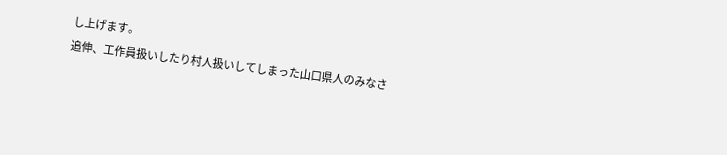し上げます。
追伸、工作員扱いしたり村人扱いしてしまった山口県人のみなさ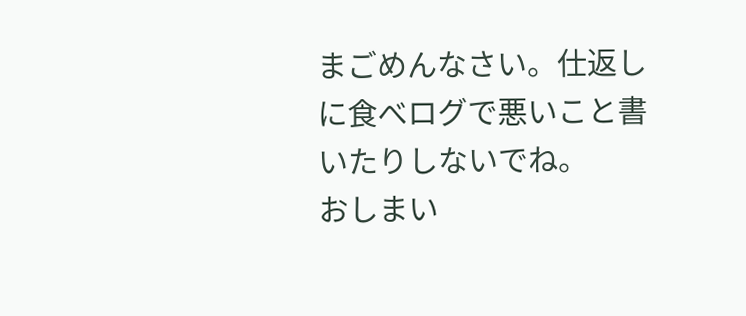まごめんなさい。仕返しに食べログで悪いこと書いたりしないでね。
おしまい